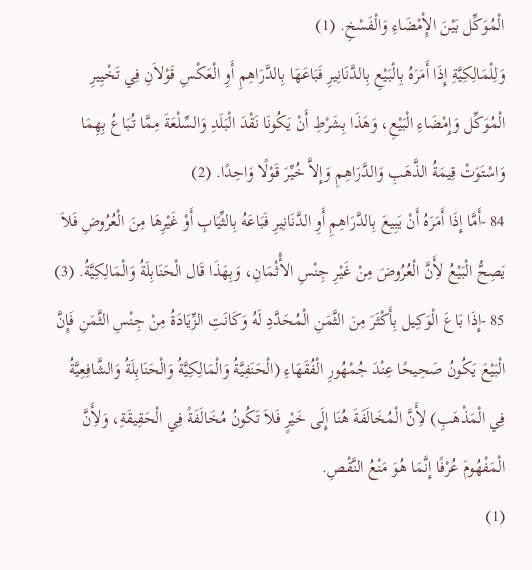الْمُوَكِّل بَيْنَ الإِْمْضَاءِ وَالْفَسْخِ. (1)
وَلِلْمَالِكِيَّةِ إِذَا أَمَرَهُ بِالْبَيْعِ بِالدَّنَانِيرِ فَبَاعَهَا بِالدَّرَاهِمِ أَوِ الْعَكْسِ قَوْلاَنِ فِي تَخْيِيرِ الْمُوَكِّل وَإِمْضَاءِ الْبَيْعِ، وَهَذَا بِشَرْطِ أَنْ يَكُونَا نَقْدَ الْبَلَدِ وَالسِّلْعَةَ مِمَّا تُبَاعُ بِهِمَا وَاسْتَوَتْ قِيمَةُ الذَّهَبِ وَالدَّرَاهِمِ وَإِلاَّ خُيِّرَ قَوْلًا وَاحِدًا. (2)
84 -أَمَّا إِذَا أَمَرَهُ أَنْ يَبِيعَ بِالدَّرَاهِمِ أَوِ الدَّنَانِيرِ فَبَاعَهُ بِالثِّيَابِ أَوْ غَيْرِهَا مِنَ الْعُرُوضِ فَلاَ يَصِحُّ الْبَيْعُ لأَِنَّ الْعُرُوضَ مِنْ غَيْرِ جِنْسِ الأَْثْمَانِ، وَبِهَذَا قَال الْحَنَابِلَةُ وَالْمَالِكِيَّةُ. (3)
85 -إِذَا بَاعَ الْوَكِيل بِأَكْثَرَ مِنَ الثَّمَنِ الْمُحَدَّدِ لَهُ وَكَانَتِ الزِّيَادَةُ مِنْ جِنْسِ الثَّمَنِ فَإِنَّ الْبَيْعَ يَكُونُ صَحِيحًا عِنْدَ جُمْهُورِ الْفُقَهَاءِ (الْحَنَفِيَّةُ وَالْمَالِكِيَّةُ وَالْحَنَابِلَةُ وَالشَّافِعِيَّةُ فِي الْمَذْهَبِ) لأَِنَّ الْمُخَالَفَةَ هُنَا إِلَى خَيْرٍ فَلاَ تَكُونُ مُخَالَفَةً فِي الْحَقِيقَةِ، وَلأَِنَّ الْمَفْهُومَ عُرْفًا إِنَّمَا هُوَ مَنْعُ النَّقْصِ.
(1)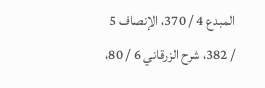المبدع 4 / 370، الإنصاف 5 / 382، شرح الزرقاني 6 / 80،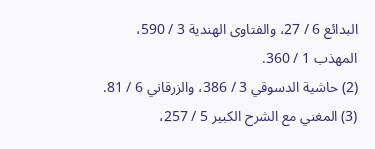البدائع 6 / 27، والفتاوى الهندية 3 / 590، المهذب 1 / 360.
(2) حاشية الدسوقي 3 / 386، والزرقاني 6 / 81.
(3) المغني مع الشرح الكبير 5 / 257،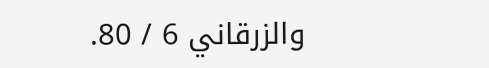والزرقاني 6 / 80.